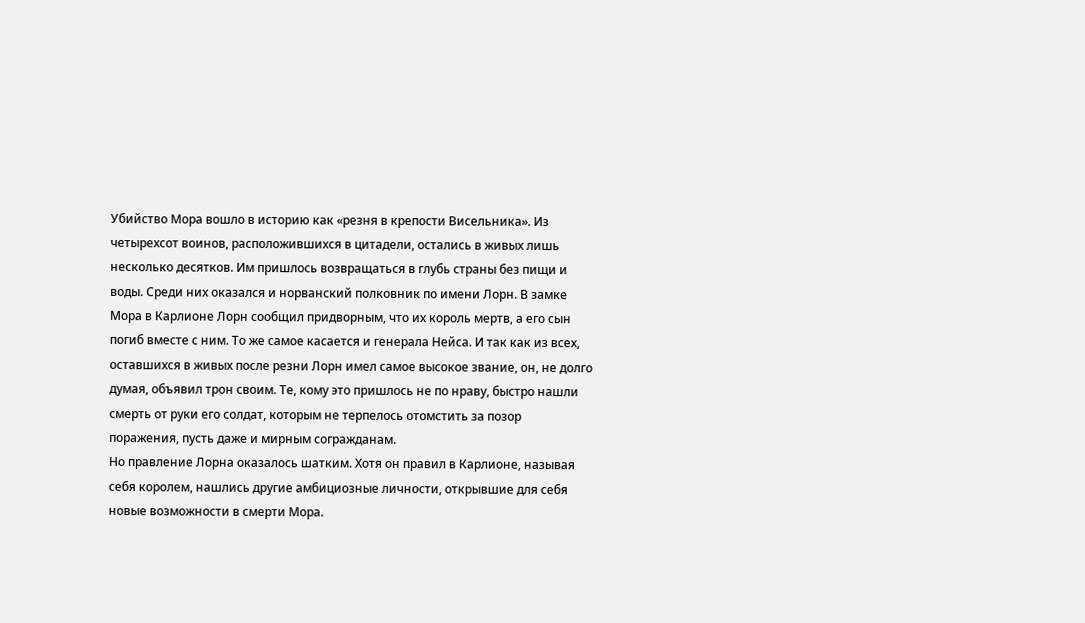Убийство Мора вошло в историю как «резня в крепости Висельника». Из четырехсот воинов, расположившихся в цитадели, остались в живых лишь несколько десятков. Им пришлось возвращаться в глубь страны без пищи и воды. Среди них оказался и норванский полковник по имени Лорн. В замке Мора в Карлионе Лорн сообщил придворным, что их король мертв, а его сын погиб вместе с ним. То же самое касается и генерала Нейса. И так как из всех, оставшихся в живых после резни Лорн имел самое высокое звание, он, не долго думая, объявил трон своим. Те, кому это пришлось не по нраву, быстро нашли смерть от руки его солдат, которым не терпелось отомстить за позор поражения, пусть даже и мирным согражданам.
Но правление Лорна оказалось шатким. Хотя он правил в Карлионе, называя себя королем, нашлись другие амбициозные личности, открывшие для себя новые возможности в смерти Мора.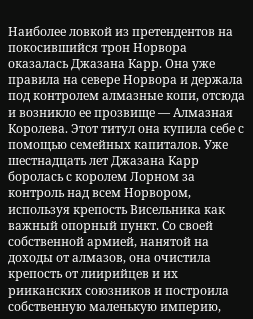Наиболее ловкой из претендентов на покосившийся трон Норвора оказалась Джазана Карр. Она уже правила на севере Норвора и держала под контролем алмазные копи, отсюда и возникло ее прозвище — Алмазная Королева. Этот титул она купила себе с помощью семейных капиталов. Уже шестнадцать лет Джазана Карр боролась с королем Лорном за контроль над всем Норвором, используя крепость Висельника как важный опорный пункт. Со своей собственной армией, нанятой на доходы от алмазов, она очистила крепость от лиирийцев и их рииканских союзников и построила собственную маленькую империю,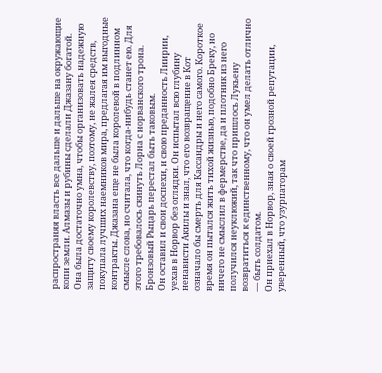распространяя власть все дальше и дальше на окружающие копи земли. Алмазы и рубины сделали Джазану богатой. Она была достаточно умна, чтобы организовать надежную защиту своему королевству, поэтому, не жалея средств, покупала лучших наемников мира, предлагая им выгодные контракты. Джазана еще не была королевой в подлинном смысле слова, но считала, что когда-нибудь станет ею. Для этого требовалось скинуть Лорна с норванского трона.
Бронзовый Рыцарь перестал быть таковым.
Он оставил и свои доспехи, и свою преданность Лиирии, уехав в Норвор без оглядки. Он испытал всю глубину ненависти Акилы и знал, что его возвращение в Кот означало бы смерть для Кассандры и него самого. Короткое время он пытался жить тихой жизнью, подобно Бреку, но ничего не смыслил в фермерстве, да и плотник из него получился неуклюжий, так что пришлось Лукьену возвратиться к единственному, что он умел делать отлично — быть солдатом.
Он приехал в Норвор, зная о своей грозной репутации, уверенный, что узурпаторам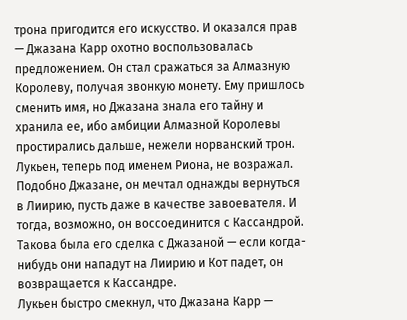трона пригодится его искусство. И оказался прав — Джазана Карр охотно воспользовалась предложением. Он стал сражаться за Алмазную Королеву, получая звонкую монету. Ему пришлось сменить имя, но Джазана знала его тайну и хранила ее, ибо амбиции Алмазной Королевы простирались дальше, нежели норванский трон. Лукьен, теперь под именем Риона, не возражал. Подобно Джазане, он мечтал однажды вернуться в Лиирию, пусть даже в качестве завоевателя. И тогда, возможно, он воссоединится с Кассандрой. Такова была его сделка с Джазаной — если когда-нибудь они нападут на Лиирию и Кот падет, он возвращается к Кассандре.
Лукьен быстро смекнул, что Джазана Карр —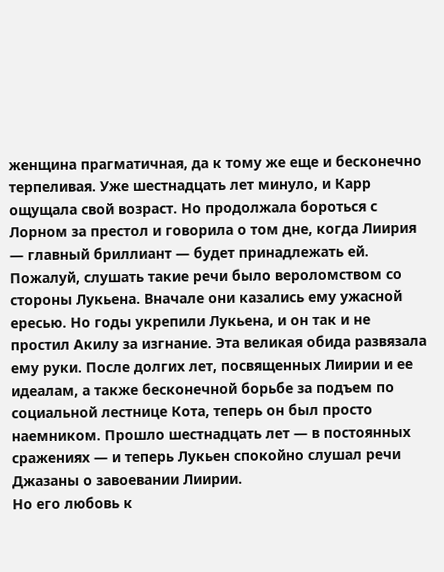женщина прагматичная, да к тому же еще и бесконечно терпеливая. Уже шестнадцать лет минуло, и Карр ощущала свой возраст. Но продолжала бороться с Лорном за престол и говорила о том дне, когда Лиирия — главный бриллиант — будет принадлежать ей. Пожалуй, слушать такие речи было вероломством со стороны Лукьена. Вначале они казались ему ужасной ересью. Но годы укрепили Лукьена, и он так и не простил Акилу за изгнание. Эта великая обида развязала ему руки. После долгих лет, посвященных Лиирии и ее идеалам, а также бесконечной борьбе за подъем по социальной лестнице Кота, теперь он был просто наемником. Прошло шестнадцать лет — в постоянных сражениях — и теперь Лукьен спокойно слушал речи Джазаны о завоевании Лиирии.
Но его любовь к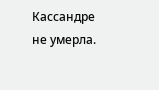Кассандре не умерла.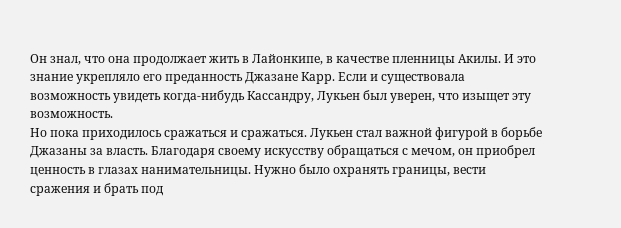Он знал, что она продолжает жить в Лайонкипе, в качестве пленницы Акилы. И это знание укрепляло его преданность Джазане Карр. Если и существовала возможность увидеть когда-нибудь Кассандру, Лукьен был уверен, что изыщет эту возможность.
Но пока приходилось сражаться и сражаться. Лукьен стал важной фигурой в борьбе Джазаны за власть. Благодаря своему искусству обращаться с мечом, он приобрел ценность в глазах нанимательницы. Нужно было охранять границы, вести сражения и брать под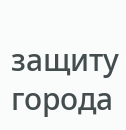защиту города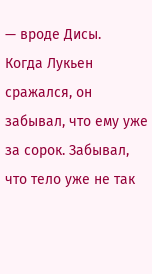— вроде Дисы.
Когда Лукьен сражался, он забывал, что ему уже за сорок. Забывал, что тело уже не так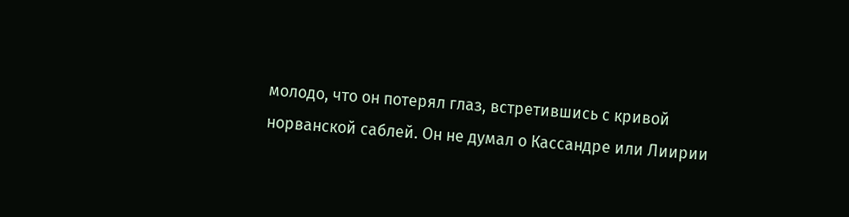молодо, что он потерял глаз, встретившись с кривой норванской саблей. Он не думал о Кассандре или Лиирии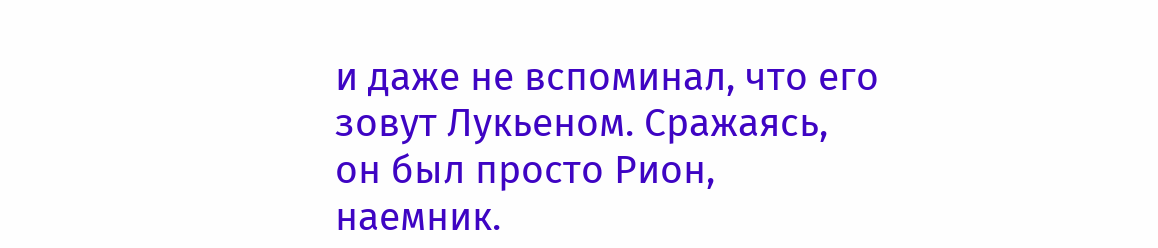и даже не вспоминал, что его зовут Лукьеном. Сражаясь, он был просто Рион, наемник.